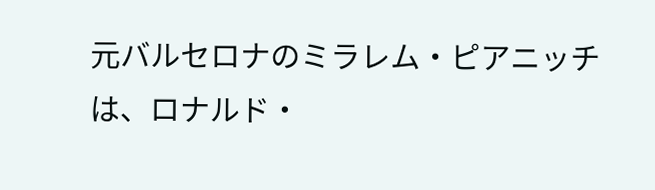元バルセロナのミラレム・ピアニッチは、ロナルド・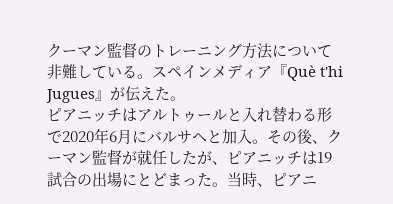クーマン監督のトレーニング方法について非難している。スペインメディア『Què t'hi Jugues』が伝えた。
ピアニッチはアルトゥールと入れ替わる形で2020年6月にバルサへと加入。その後、クーマン監督が就任したが、ピアニッチは19試合の出場にとどまった。当時、ピアニ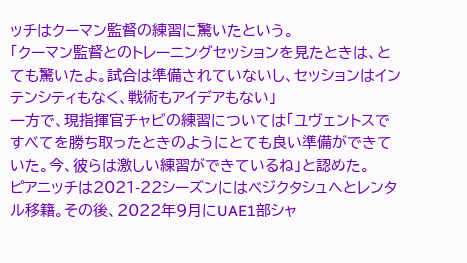ッチはクーマン監督の練習に驚いたという。
「クーマン監督とのトレーニングセッションを見たときは、とても驚いたよ。試合は準備されていないし、セッションはインテンシティもなく、戦術もアイデアもない」
一方で、現指揮官チャビの練習については「ユヴェントスですべてを勝ち取ったときのようにとても良い準備ができていた。今、彼らは激しい練習ができているね」と認めた。
ピアニッチは2021-22シーズンにはベジクタシュへとレンタル移籍。その後、2022年9月にUAE1部シャ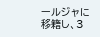ールジャに移籍し、3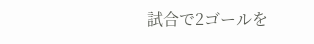試合で2ゴールを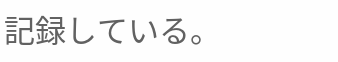記録している。